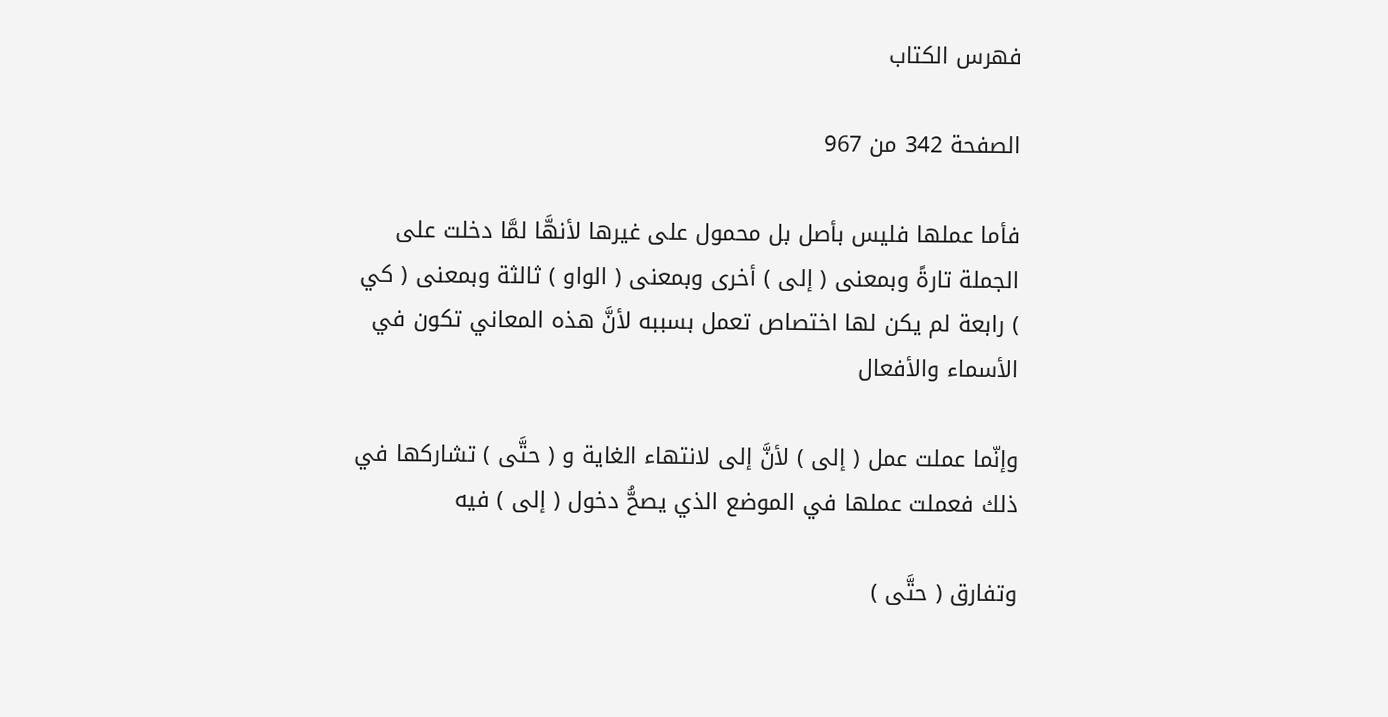فهرس الكتاب

الصفحة 342 من 967

فأما عملها فليس بأصل بل محمول على غيرها لأنهَّا لمَّا دخلت على الجملة تارةً وبمعنى ( إلى ) أخرى وبمعنى ( الواو ) ثالثة وبمعنى ( كي ) رابعة لم يكن لها اختصاص تعمل بسببه لأنَّ هذه المعاني تكون في الأسماء والأفعال

وإنّما عملت عمل ( إلى ) لأنَّ إلى لانتهاء الغاية و ( حتَّى ) تشاركها في ذلك فعملت عملها في الموضع الذي يصحُّ دخول ( إلى ) فيه

وتفارق ( حتَّى )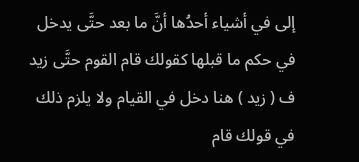إلى في أشياء أحدُها أنَّ ما بعد حتَّى يدخل في حكم ما قبلها كقولك قام القوم حتَّى زيد ف ( زيد ) هنا دخل في القيام ولا يلزم ذلك في قولك قام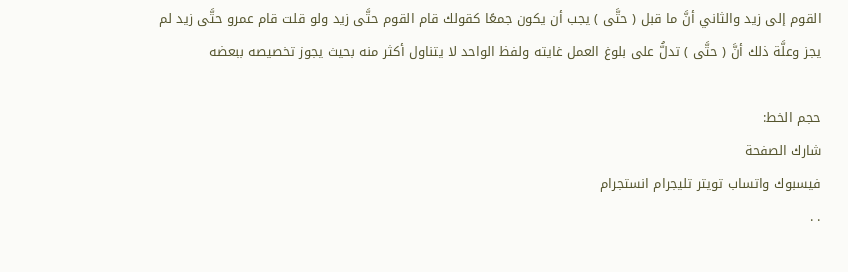القوم إلى زيد والثاني أنَّ ما قبل ( حتَّى ) يجب أن يكون جمعًا كقولك قام القوم حتَّى زيد ولو قلت قام عمرو حتَّى زيد لم يجز وعلَّة ذلك أنَّ ( حتَّى ) تدلُّ على بلوغ العمل غايته ولفظ الواحد لا يتناول أكثر منه بحيث يجوز تخصيصه ببعضه

حجم الخط:
شارك الصفحة
فيسبوك واتساب تويتر تليجرام انستجرام
. .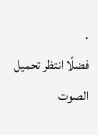.
فضلًا انتظر تحميل الصوت